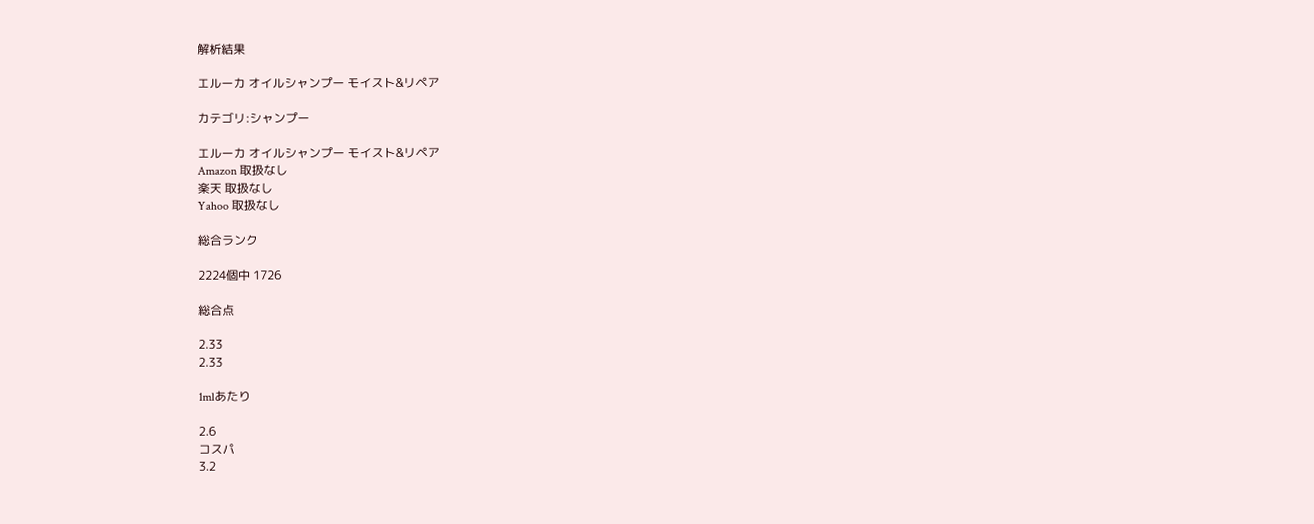解析結果

エルーカ オイルシャンプー モイスト&リペア

カテゴリ:シャンプー

エルーカ オイルシャンプー モイスト&リペア
Amazon 取扱なし
楽天 取扱なし
Yahoo 取扱なし

総合ランク

2224個中 1726

総合点

2.33
2.33

1mlあたり

2.6
コスパ
3.2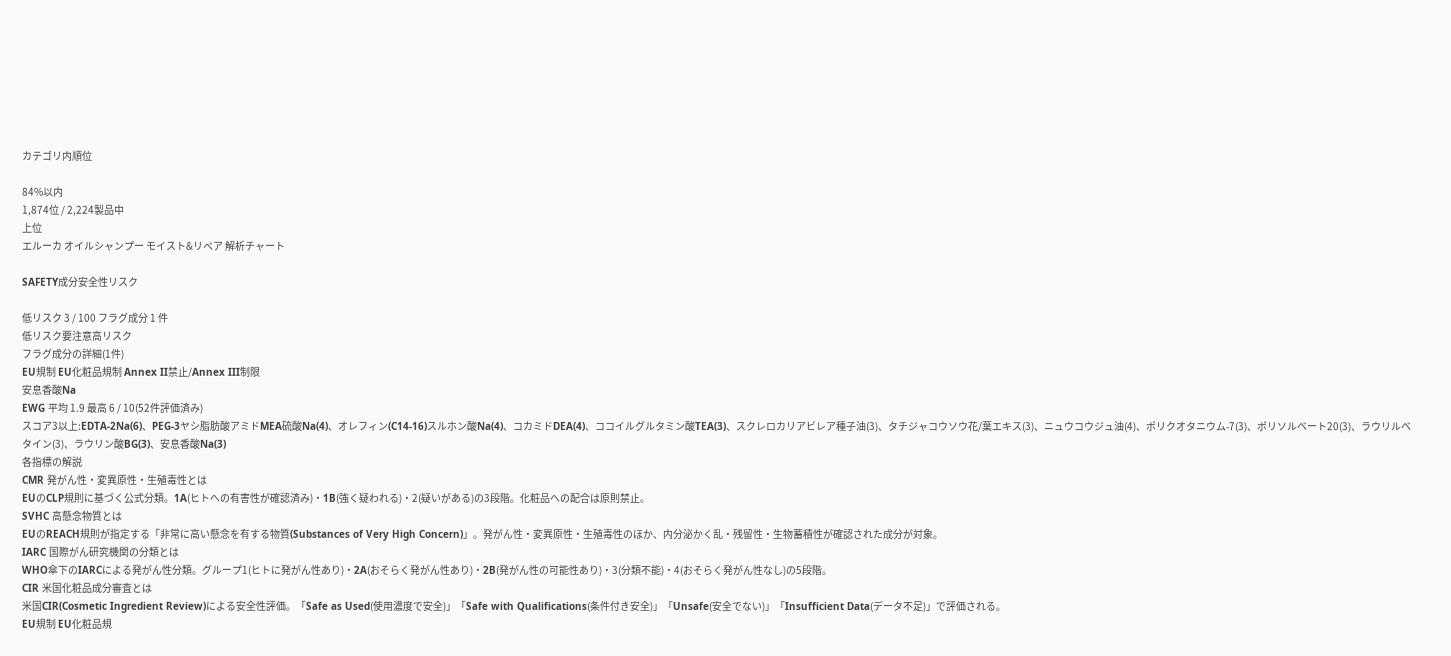カテゴリ内順位

84%以内
1,874位 / 2,224製品中
上位
エルーカ オイルシャンプー モイスト&リペア 解析チャート

SAFETY成分安全性リスク

低リスク 3 / 100 フラグ成分 1 件
低リスク要注意高リスク
フラグ成分の詳細(1件)
EU規制 EU化粧品規制 Annex II禁止/Annex III制限
安息香酸Na
EWG 平均 1.9 最高 6 / 10(52件評価済み)
スコア3以上:EDTA-2Na(6)、PEG-3ヤシ脂肪酸アミドMEA硫酸Na(4)、オレフィン(C14-16)スルホン酸Na(4)、コカミドDEA(4)、ココイルグルタミン酸TEA(3)、スクレロカリアビレア種子油(3)、タチジャコウソウ花/葉エキス(3)、ニュウコウジュ油(4)、ポリクオタニウム-7(3)、ポリソルベート20(3)、ラウリルベタイン(3)、ラウリン酸BG(3)、安息香酸Na(3)
各指標の解説
CMR 発がん性・変異原性・生殖毒性とは
EUのCLP規則に基づく公式分類。1A(ヒトへの有害性が確認済み)・1B(強く疑われる)・2(疑いがある)の3段階。化粧品への配合は原則禁止。
SVHC 高懸念物質とは
EUのREACH規則が指定する「非常に高い懸念を有する物質(Substances of Very High Concern)」。発がん性・変異原性・生殖毒性のほか、内分泌かく乱・残留性・生物蓄積性が確認された成分が対象。
IARC 国際がん研究機関の分類とは
WHO傘下のIARCによる発がん性分類。グループ1(ヒトに発がん性あり)・2A(おそらく発がん性あり)・2B(発がん性の可能性あり)・3(分類不能)・4(おそらく発がん性なし)の5段階。
CIR 米国化粧品成分審査とは
米国CIR(Cosmetic Ingredient Review)による安全性評価。「Safe as Used(使用濃度で安全)」「Safe with Qualifications(条件付き安全)」「Unsafe(安全でない)」「Insufficient Data(データ不足)」で評価される。
EU規制 EU化粧品規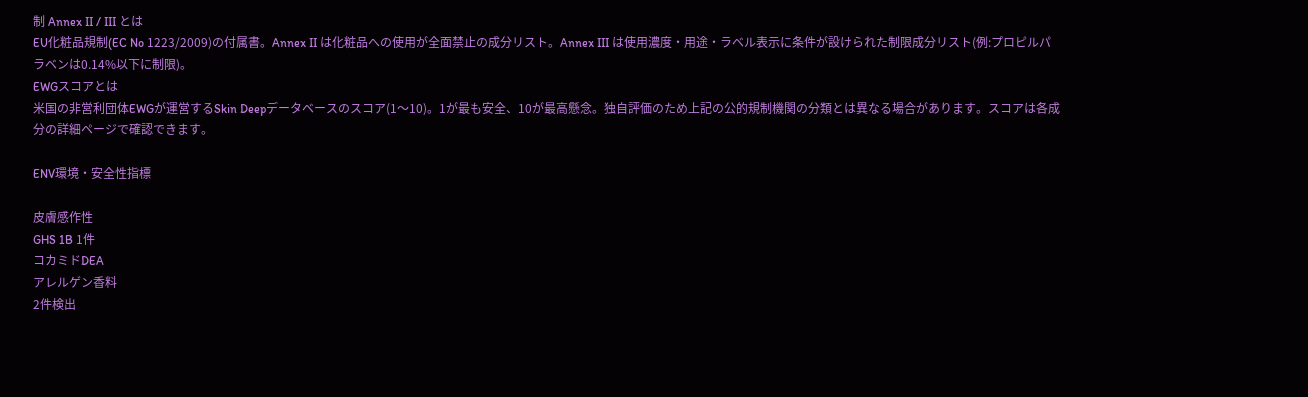制 Annex II / III とは
EU化粧品規制(EC No 1223/2009)の付属書。Annex II は化粧品への使用が全面禁止の成分リスト。Annex III は使用濃度・用途・ラベル表示に条件が設けられた制限成分リスト(例:プロピルパラベンは0.14%以下に制限)。
EWGスコアとは
米国の非営利団体EWGが運営するSkin Deepデータベースのスコア(1〜10)。1が最も安全、10が最高懸念。独自評価のため上記の公的規制機関の分類とは異なる場合があります。スコアは各成分の詳細ページで確認できます。

ENV環境・安全性指標

皮膚感作性
GHS 1B 1件
コカミドDEA
アレルゲン香料
2件検出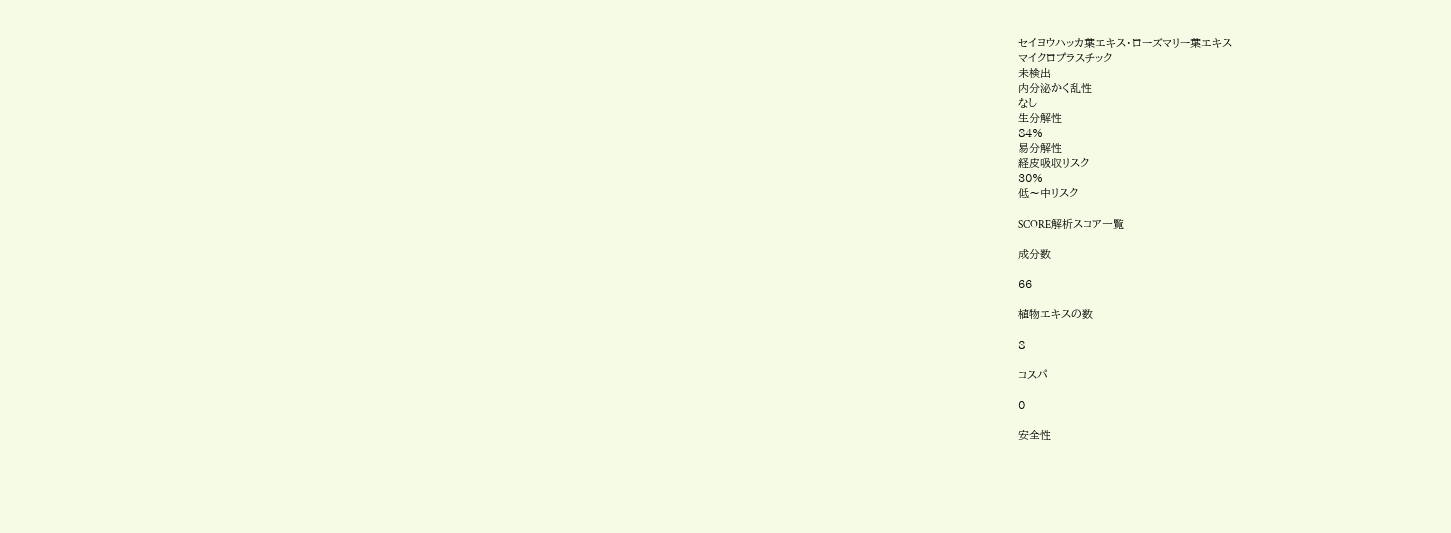セイヨウハッカ葉エキス・ローズマリー葉エキス
マイクロプラスチック
未検出
内分泌かく乱性
なし
生分解性
84%
易分解性
経皮吸収リスク
30%
低〜中リスク

SCORE解析スコア一覧

成分数

66

植物エキスの数

8

コスパ

0

安全性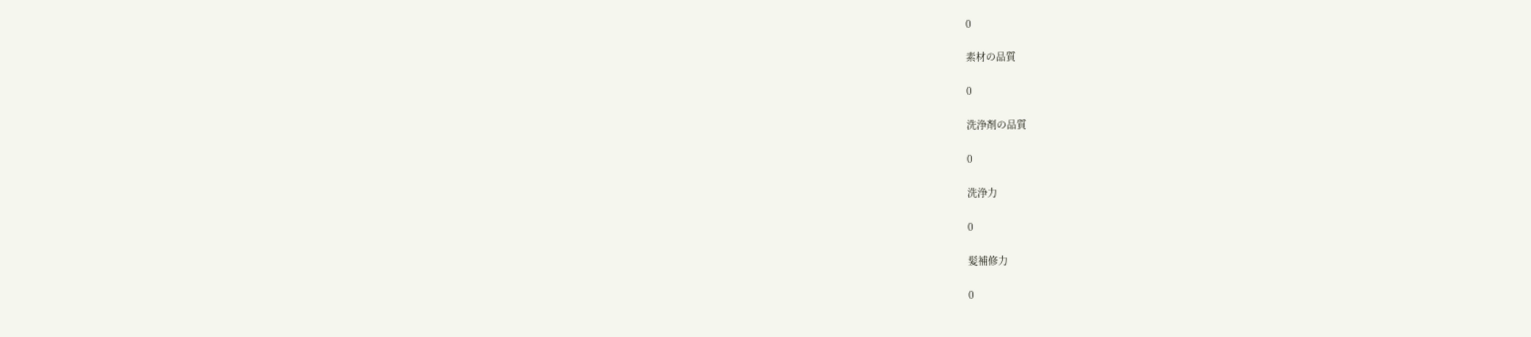0

素材の品質

0

洗浄剤の品質

0

洗浄力

0

髪補修力

0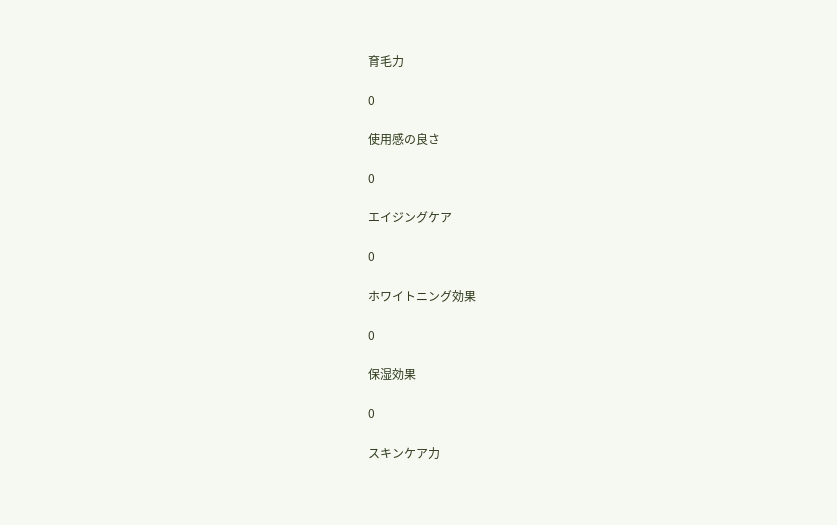育毛力

0

使用感の良さ

0

エイジングケア

0

ホワイトニング効果

0

保湿効果

0

スキンケア力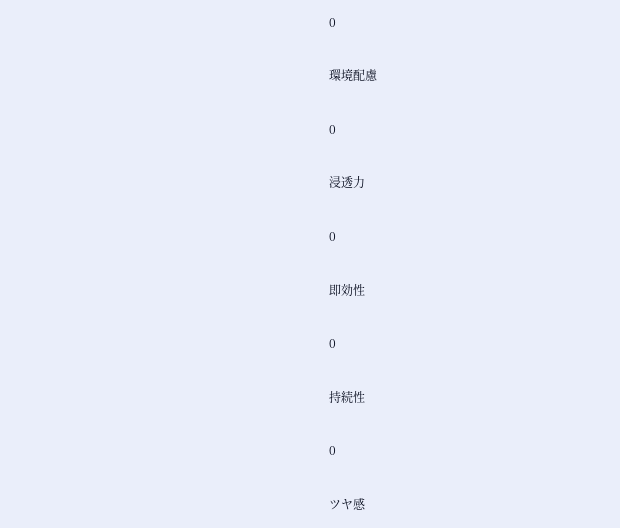0

環境配慮

0

浸透力

0

即効性

0

持続性

0

ツヤ感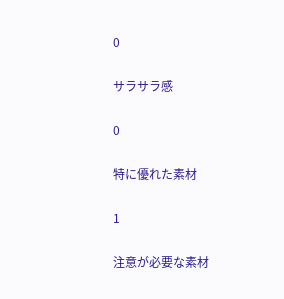0

サラサラ感

0

特に優れた素材

1

注意が必要な素材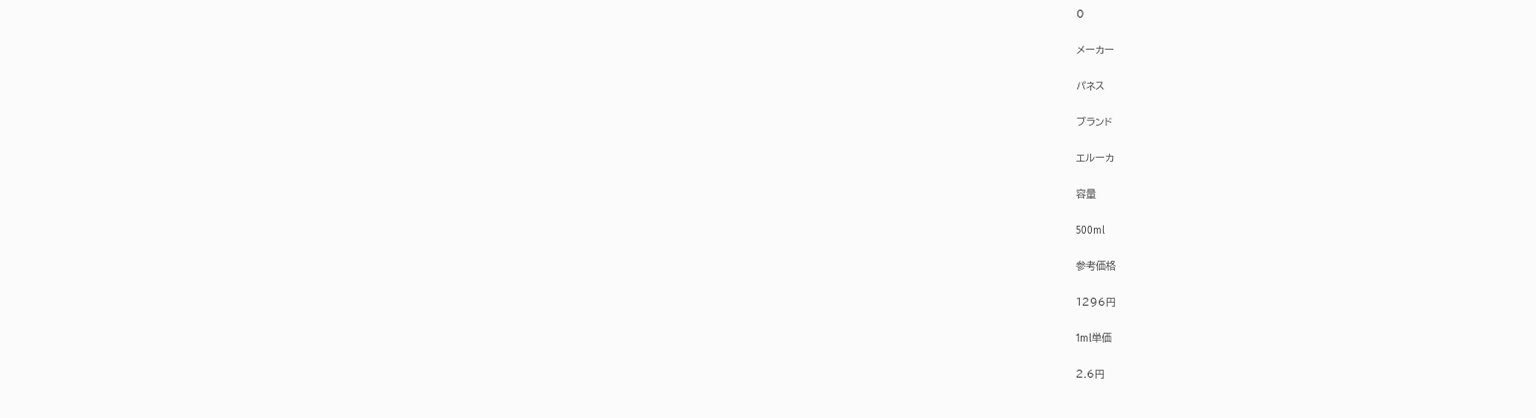0

メーカー

パネス

ブランド

エルーカ

容量

500ml

参考価格

1296円

1ml単価

2.6円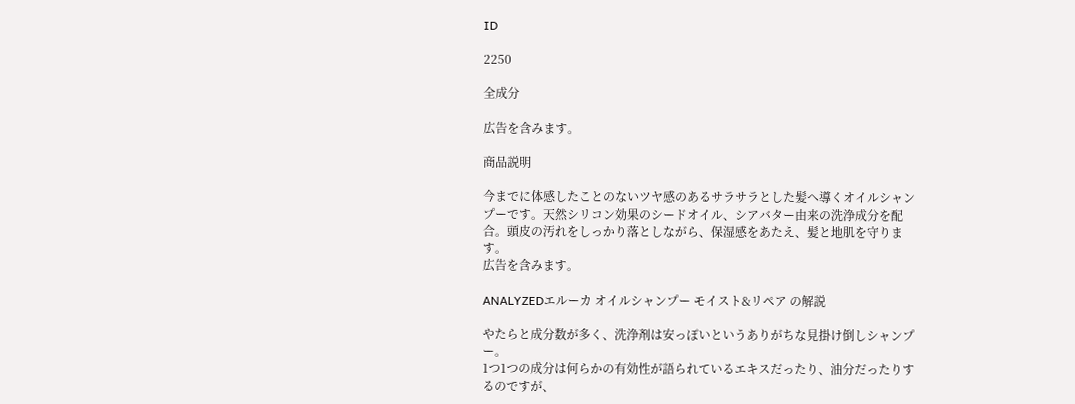ID

2250

全成分

広告を含みます。

商品説明

今までに体感したことのないツヤ感のあるサラサラとした髪へ導くオイルシャンプーです。天然シリコン効果のシードオイル、シアバター由来の洗浄成分を配合。頭皮の汚れをしっかり落としながら、保湿感をあたえ、髪と地肌を守ります。
広告を含みます。

ANALYZEDエルーカ オイルシャンプー モイスト&リペア の解説

やたらと成分数が多く、洗浄剤は安っぽいというありがちな見掛け倒しシャンプー。
1つ1つの成分は何らかの有効性が語られているエキスだったり、油分だったりするのですが、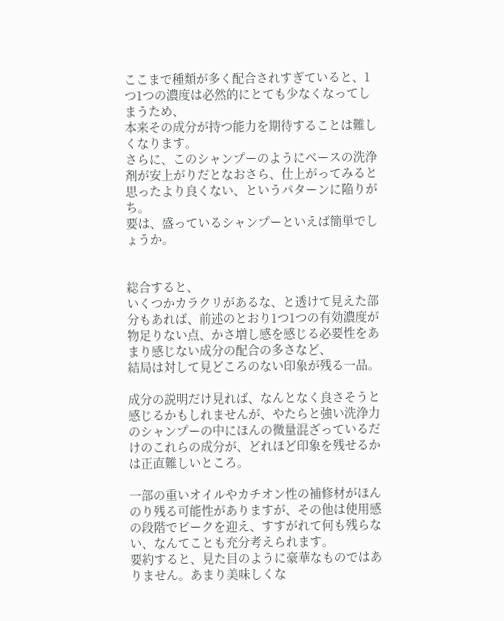ここまで種類が多く配合されすぎていると、1つ1つの濃度は必然的にとても少なくなってしまうため、
本来その成分が持つ能力を期待することは難しくなります。
さらに、このシャンプーのようにベースの洗浄剤が安上がりだとなおさら、仕上がってみると思ったより良くない、というパターンに陥りがち。
要は、盛っているシャンプーといえば簡単でしょうか。


総合すると、
いくつかカラクリがあるな、と透けて見えた部分もあれば、前述のとおり1つ1つの有効濃度が物足りない点、かさ増し感を感じる必要性をあまり感じない成分の配合の多さなど、
結局は対して見どころのない印象が残る一品。

成分の説明だけ見れば、なんとなく良さそうと感じるかもしれませんが、やたらと強い洗浄力のシャンプーの中にほんの微量混ざっているだけのこれらの成分が、どれほど印象を残せるかは正直難しいところ。

一部の重いオイルやカチオン性の補修材がほんのり残る可能性がありますが、その他は使用感の段階でピークを迎え、すすがれて何も残らない、なんてことも充分考えられます。
要約すると、見た目のように豪華なものではありません。あまり美味しくな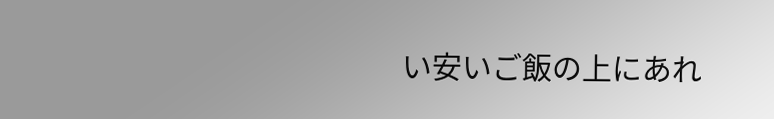い安いご飯の上にあれ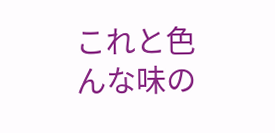これと色んな味の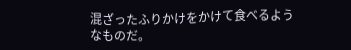混ざったふりかけをかけて食べるようなものだ。